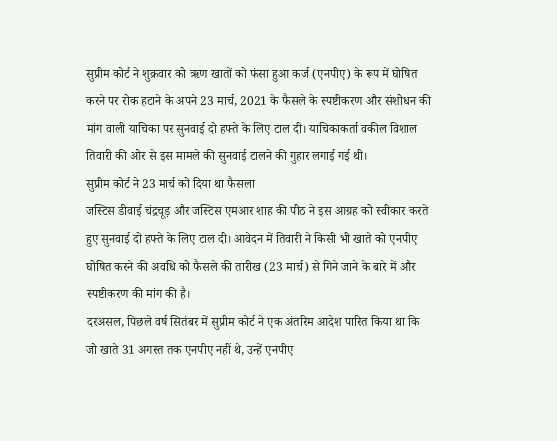सुप्रीम कोर्ट ने शुक्रवार को ऋण खातों को फंसा हुआ कर्ज (एनपीए) के रूप में घोषित करने पर रोक हटाने के अपने 23 मार्च, 2021 के फैसले के स्पष्टीकरण और संशोधन की मांग वाली याचिका पर सुनवाई दो हफ्ते के लिए टाल दी। याचिकाकर्ता वकील विशाल तिवारी की ओर से इस मामले की सुनवाई टालने की गुहार लगाई गई थी।
सुप्रीम कोर्ट ने 23 मार्च को दिया था फैसला
जस्टिस डीवाई चंद्रचूड़ और जस्टिस एमआर शाह की पीठ ने इस आग्रह को स्वीकार करते हुए सुनवाई दो हफ्ते के लिए टाल दी। आवेदन में तिवारी ने किसी भी खाते को एनपीए घोषित करने की अवधि को फैसले की तारीख (23 मार्च) से गिने जाने के बारे में और स्पष्टीकरण की मांग की है।
दरअसल, पिछले वर्ष सितंबर में सुप्रीम कोर्ट ने एक अंतरिम आदेश पारित किया था कि जो खाते 31 अगस्त तक एनपीए नहीं थे, उन्हें एनपीए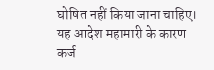घोषित नहीं किया जाना चाहिए। यह आदेश महामारी के कारण कर्ज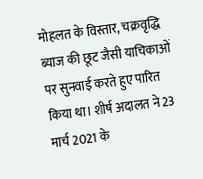मोहलत के विस्तार, चक्रवृद्धि ब्याज की छूट जैसी याचिकाओं पर सुनवाई करते हुए पारित किया था। शीर्ष अदालत ने 23 मार्च 2021 के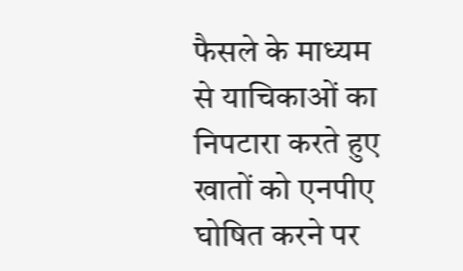फैसले के माध्यम से याचिकाओं का निपटारा करते हुए खातों को एनपीए घोषित करने पर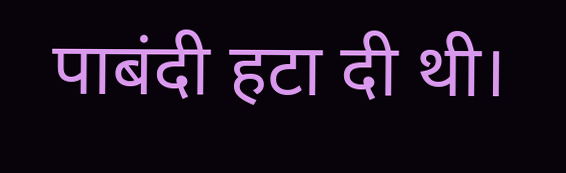पाबंदी हटा दी थी।